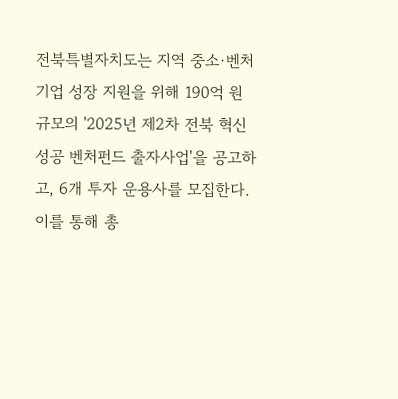전북특별자치도는 지역 중소·벤처기업 성장 지원을 위해 190억 원 규모의 '2025년 제2차 전북 혁신성공 벤처펀드 출자사업'을 공고하고, 6개 투자 운용사를 모집한다. 이를 통해 총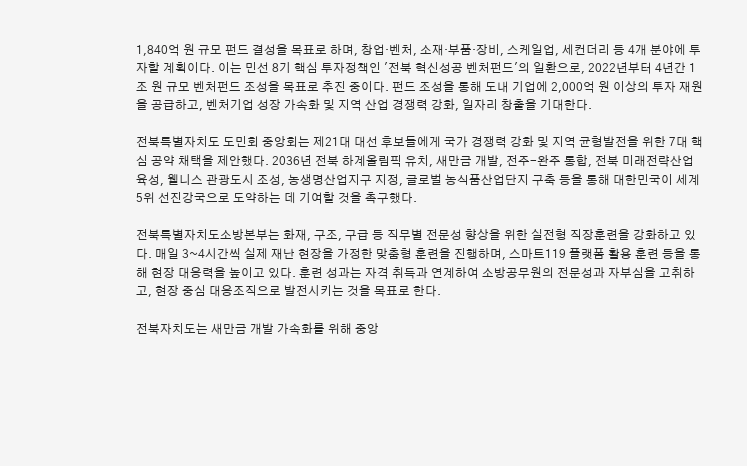1,840억 원 규모 펀드 결성을 목표로 하며, 창업·벤처, 소재·부품·장비, 스케일업, 세컨더리 등 4개 분야에 투자할 계획이다. 이는 민선 8기 핵심 투자정책인 '전북 혁신성공 벤처펀드'의 일환으로, 2022년부터 4년간 1조 원 규모 벤처펀드 조성을 목표로 추진 중이다. 펀드 조성을 통해 도내 기업에 2,000억 원 이상의 투자 재원을 공급하고, 벤처기업 성장 가속화 및 지역 산업 경쟁력 강화, 일자리 창출을 기대한다.

전북특별자치도 도민회 중앙회는 제21대 대선 후보들에게 국가 경쟁력 강화 및 지역 균형발전을 위한 7대 핵심 공약 채택을 제안했다. 2036년 전북 하계올림픽 유치, 새만금 개발, 전주-완주 통합, 전북 미래전략산업 육성, 웰니스 관광도시 조성, 농생명산업지구 지정, 글로벌 농식품산업단지 구축 등을 통해 대한민국이 세계 5위 선진강국으로 도약하는 데 기여할 것을 촉구했다.

전북특별자치도소방본부는 화재, 구조, 구급 등 직무별 전문성 향상을 위한 실전형 직장훈련을 강화하고 있다. 매일 3~4시간씩 실제 재난 현장을 가정한 맞춤형 훈련을 진행하며, 스마트119 플랫폼 활용 훈련 등을 통해 현장 대응력을 높이고 있다. 훈련 성과는 자격 취득과 연계하여 소방공무원의 전문성과 자부심을 고취하고, 현장 중심 대응조직으로 발전시키는 것을 목표로 한다.

전북자치도는 새만금 개발 가속화를 위해 중앙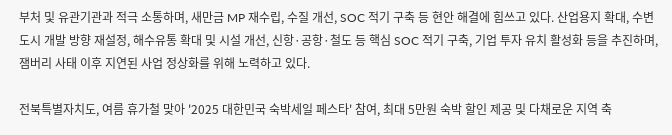부처 및 유관기관과 적극 소통하며, 새만금 MP 재수립, 수질 개선, SOC 적기 구축 등 현안 해결에 힘쓰고 있다. 산업용지 확대, 수변도시 개발 방향 재설정, 해수유통 확대 및 시설 개선, 신항·공항·철도 등 핵심 SOC 적기 구축, 기업 투자 유치 활성화 등을 추진하며, 잼버리 사태 이후 지연된 사업 정상화를 위해 노력하고 있다.

전북특별자치도, 여름 휴가철 맞아 '2025 대한민국 숙박세일 페스타' 참여, 최대 5만원 숙박 할인 제공 및 다채로운 지역 축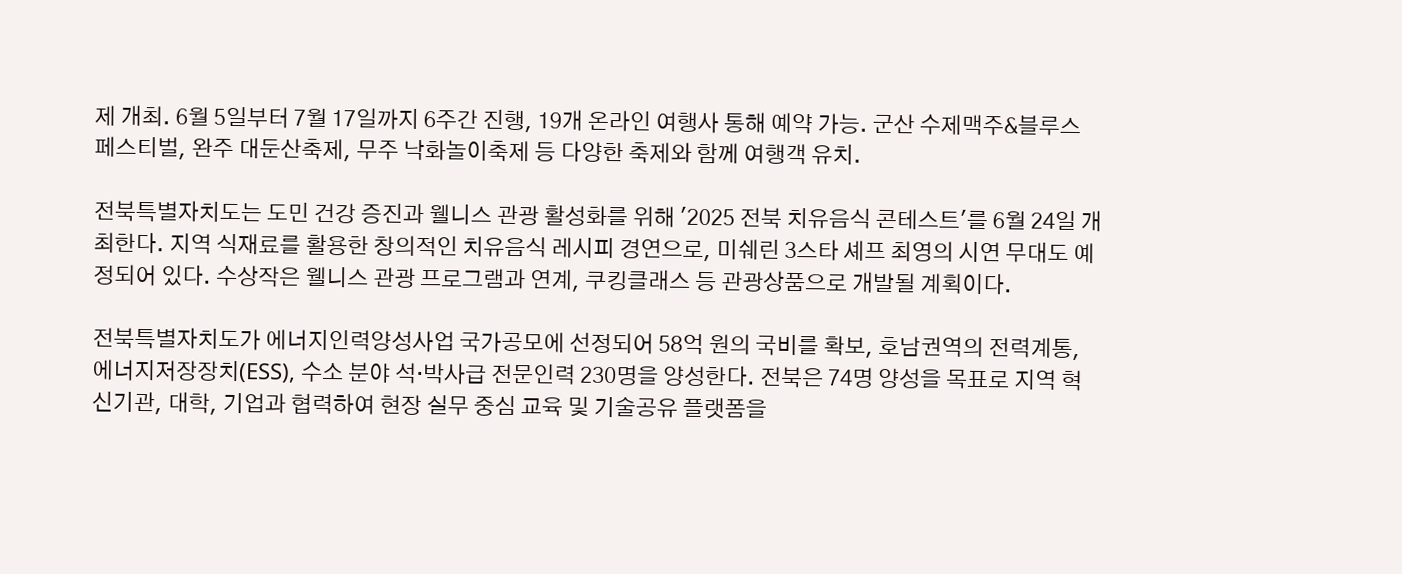제 개최. 6월 5일부터 7월 17일까지 6주간 진행, 19개 온라인 여행사 통해 예약 가능. 군산 수제맥주&블루스 페스티벌, 완주 대둔산축제, 무주 낙화놀이축제 등 다양한 축제와 함께 여행객 유치.

전북특별자치도는 도민 건강 증진과 웰니스 관광 활성화를 위해 '2025 전북 치유음식 콘테스트'를 6월 24일 개최한다. 지역 식재료를 활용한 창의적인 치유음식 레시피 경연으로, 미쉐린 3스타 셰프 최영의 시연 무대도 예정되어 있다. 수상작은 웰니스 관광 프로그램과 연계, 쿠킹클래스 등 관광상품으로 개발될 계획이다.

전북특별자치도가 에너지인력양성사업 국가공모에 선정되어 58억 원의 국비를 확보, 호남권역의 전력계통, 에너지저장장치(ESS), 수소 분야 석·박사급 전문인력 230명을 양성한다. 전북은 74명 양성을 목표로 지역 혁신기관, 대학, 기업과 협력하여 현장 실무 중심 교육 및 기술공유 플랫폼을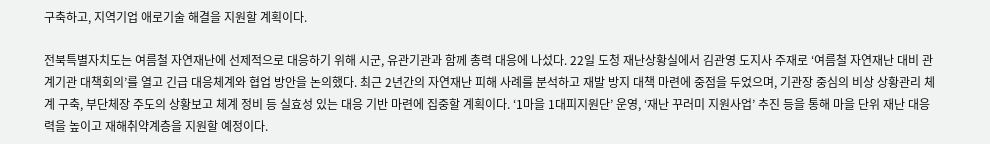구축하고, 지역기업 애로기술 해결을 지원할 계획이다.

전북특별자치도는 여름철 자연재난에 선제적으로 대응하기 위해 시군, 유관기관과 함께 총력 대응에 나섰다. 22일 도청 재난상황실에서 김관영 도지사 주재로 ‘여름철 자연재난 대비 관계기관 대책회의’를 열고 긴급 대응체계와 협업 방안을 논의했다. 최근 2년간의 자연재난 피해 사례를 분석하고 재발 방지 대책 마련에 중점을 두었으며, 기관장 중심의 비상 상황관리 체계 구축, 부단체장 주도의 상황보고 체계 정비 등 실효성 있는 대응 기반 마련에 집중할 계획이다. ‘1마을 1대피지원단’ 운영, ‘재난 꾸러미 지원사업’ 추진 등을 통해 마을 단위 재난 대응력을 높이고 재해취약계층을 지원할 예정이다.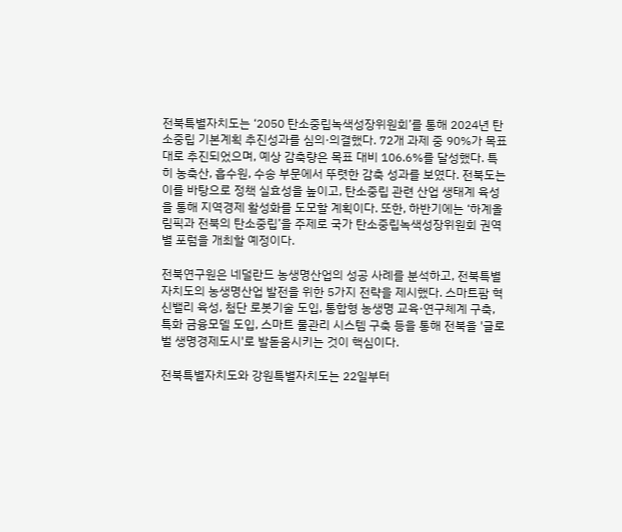전북특별자치도는 ‘2050 탄소중립녹색성장위원회’를 통해 2024년 탄소중립 기본계획 추진성과를 심의·의결했다. 72개 과제 중 90%가 목표대로 추진되었으며, 예상 감축량은 목표 대비 106.6%를 달성했다. 특히 농축산, 흡수원, 수송 부문에서 뚜렷한 감축 성과를 보였다. 전북도는 이를 바탕으로 정책 실효성을 높이고, 탄소중립 관련 산업 생태계 육성을 통해 지역경제 활성화를 도모할 계획이다. 또한, 하반기에는 ‘하계올림픽과 전북의 탄소중립’을 주제로 국가 탄소중립녹색성장위원회 권역별 포럼을 개최할 예정이다.

전북연구원은 네덜란드 농생명산업의 성공 사례를 분석하고, 전북특별자치도의 농생명산업 발전을 위한 5가지 전략을 제시했다. 스마트팜 혁신밸리 육성, 첨단 로봇기술 도입, 통합형 농생명 교육·연구체계 구축, 특화 금융모델 도입, 스마트 물관리 시스템 구축 등을 통해 전북을 '글로벌 생명경제도시'로 발돋움시키는 것이 핵심이다.

전북특별자치도와 강원특별자치도는 22일부터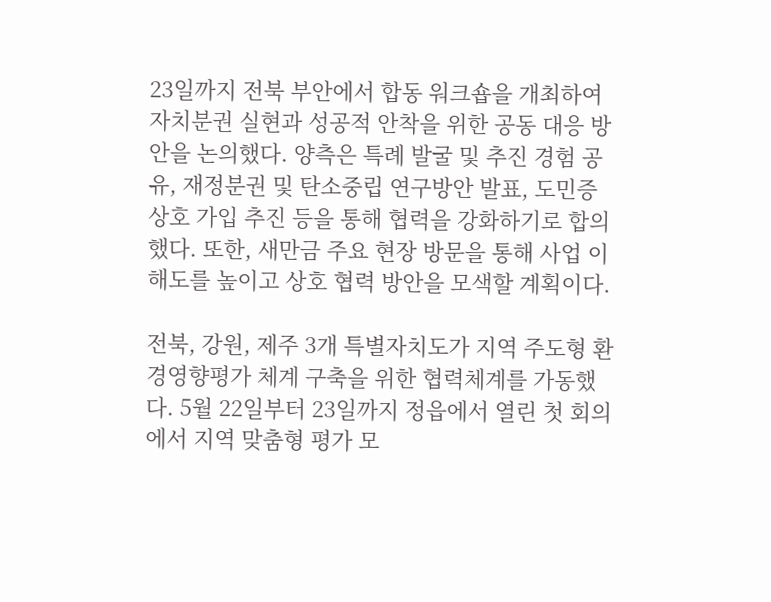23일까지 전북 부안에서 합동 워크숍을 개최하여 자치분권 실현과 성공적 안착을 위한 공동 대응 방안을 논의했다. 양측은 특례 발굴 및 추진 경험 공유, 재정분권 및 탄소중립 연구방안 발표, 도민증 상호 가입 추진 등을 통해 협력을 강화하기로 합의했다. 또한, 새만금 주요 현장 방문을 통해 사업 이해도를 높이고 상호 협력 방안을 모색할 계획이다.

전북, 강원, 제주 3개 특별자치도가 지역 주도형 환경영향평가 체계 구축을 위한 협력체계를 가동했다. 5월 22일부터 23일까지 정읍에서 열린 첫 회의에서 지역 맞춤형 평가 모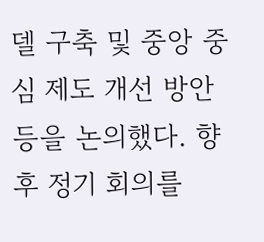델 구축 및 중앙 중심 제도 개선 방안 등을 논의했다. 향후 정기 회의를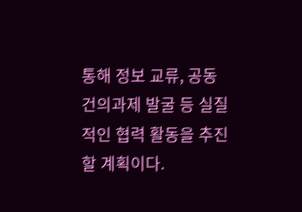통해 정보 교류, 공동 건의과제 발굴 등 실질적인 협력 활동을 추진할 계획이다.